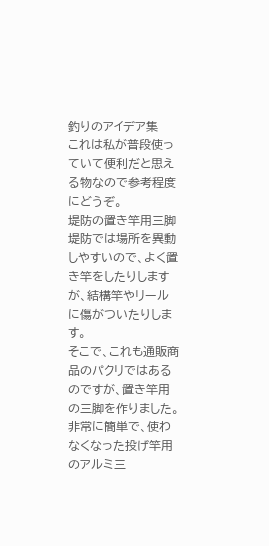釣りのアイデア集
これは私が普段使っていて便利だと思える物なので参考程度にどうぞ。
堤防の置き竿用三脚
堤防では場所を異動しやすいので、よく置き竿をしたりしますが、結構竿やリールに傷がついたりします。
そこで、これも通販商品のパクリではあるのですが、置き竿用の三脚を作りました。
非常に簡単で、使わなくなった投げ竿用のアルミ三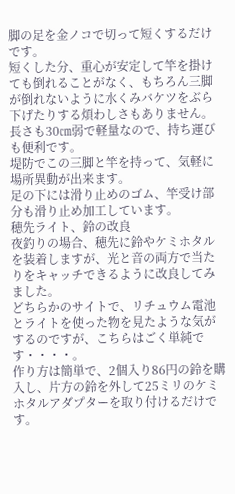脚の足を金ノコで切って短くするだけです。
短くした分、重心が安定して竿を掛けても倒れることがなく、もちろん三脚が倒れないように水くみバケツをぶら下げたりする煩わしさもありません。
長さも30㎝弱で軽量なので、持ち運びも便利です。
堤防でこの三脚と竿を持って、気軽に場所異動が出来ます。
足の下には滑り止めのゴム、竿受け部分も滑り止め加工しています。
穂先ライト、鈴の改良
夜釣りの場合、穂先に鈴やケミホタルを装着しますが、光と音の両方で当たりをキャッチできるように改良してみました。
どちらかのサイトで、リチュウム電池とライトを使った物を見たような気がするのですが、こちらはごく単純です・・・・。
作り方は簡単で、2個入り86円の鈴を購入し、片方の鈴を外して25ミリのケミホタルアダプターを取り付けるだけです。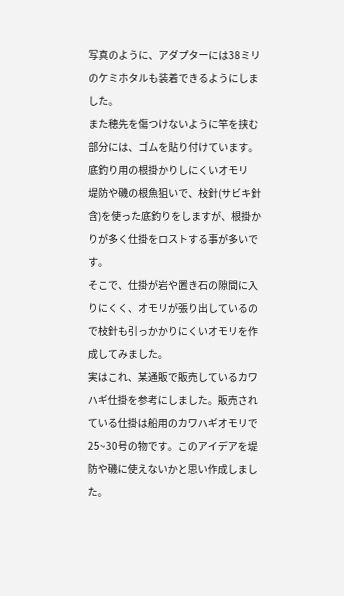写真のように、アダプターには38ミリのケミホタルも装着できるようにしました。
また穂先を傷つけないように竿を挟む部分には、ゴムを貼り付けています。
底釣り用の根掛かりしにくいオモリ
堤防や磯の根魚狙いで、枝針(サビキ針含)を使った底釣りをしますが、根掛かりが多く仕掛をロストする事が多いです。
そこで、仕掛が岩や置き石の隙間に入りにくく、オモリが張り出しているので枝針も引っかかりにくいオモリを作成してみました。
実はこれ、某通販で販売しているカワハギ仕掛を参考にしました。販売されている仕掛は船用のカワハギオモリで25~30号の物です。このアイデアを堤防や磯に使えないかと思い作成しました。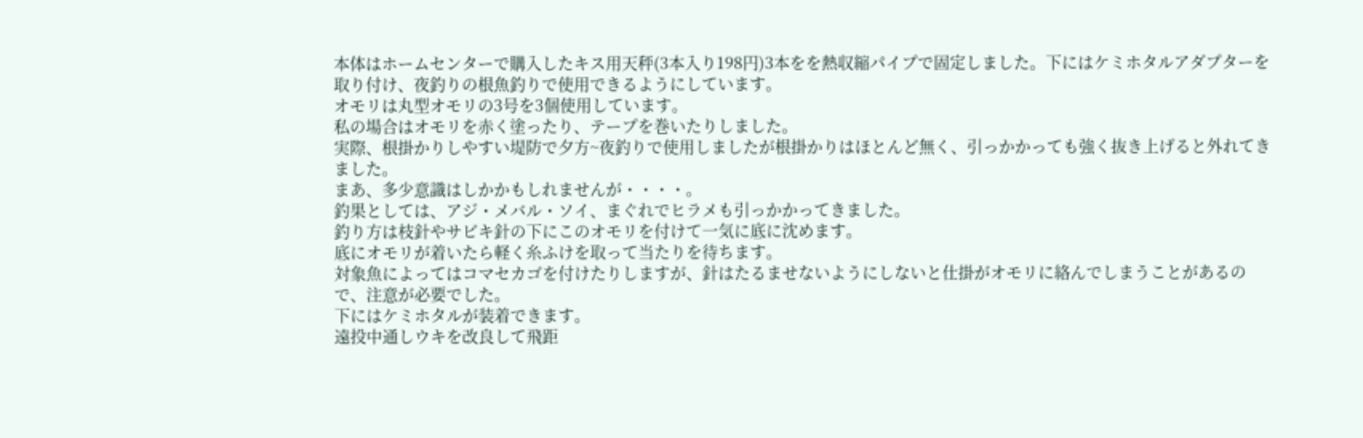本体はホームセンターで購入したキス用天秤(3本入り198円)3本をを熱収縮パイプで固定しました。下にはケミホタルアダプターを取り付け、夜釣りの根魚釣りで使用できるようにしています。
オモリは丸型オモリの3号を3個使用しています。
私の場合はオモリを赤く塗ったり、テープを巻いたりしました。
実際、根掛かりしやすい堤防で夕方~夜釣りで使用しましたが根掛かりはほとんど無く、引っかかっても強く抜き上げると外れてきました。
まあ、多少意識はしかかもしれませんが・・・・。
釣果としては、アジ・メバル・ソイ、まぐれでヒラメも引っかかってきました。
釣り方は枝針やサビキ針の下にこのオモリを付けて一気に底に沈めます。
底にオモリが着いたら軽く糸ふけを取って当たりを待ちます。
対象魚によってはコマセカゴを付けたりしますが、針はたるませないようにしないと仕掛がオモリに絡んでしまうことがあるので、注意が必要でした。
下にはケミホタルが装着できます。
遠投中通しウキを改良して飛距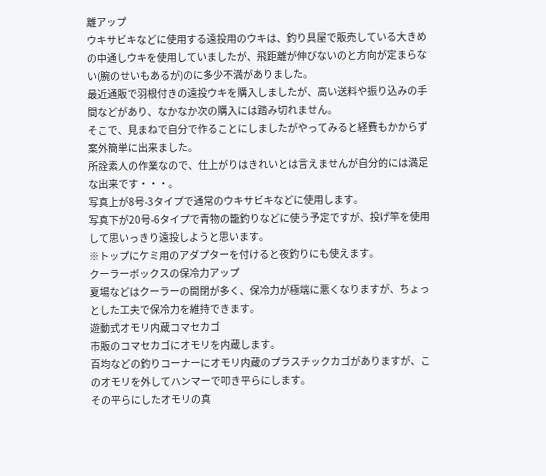離アップ
ウキサビキなどに使用する遠投用のウキは、釣り具屋で販売している大きめの中通しウキを使用していましたが、飛距離が伸びないのと方向が定まらない(腕のせいもあるが)のに多少不満がありました。
最近通販で羽根付きの遠投ウキを購入しましたが、高い送料や振り込みの手間などがあり、なかなか次の購入には踏み切れません。
そこで、見まねで自分で作ることにしましたがやってみると経費もかからず案外簡単に出来ました。
所詮素人の作業なので、仕上がりはきれいとは言えませんが自分的には満足な出来です・・・。
写真上が8号-3タイプで通常のウキサビキなどに使用します。
写真下が20号-6タイプで青物の籠釣りなどに使う予定ですが、投げ竿を使用して思いっきり遠投しようと思います。
※トップにケミ用のアダプターを付けると夜釣りにも使えます。
クーラーボックスの保冷力アップ
夏場などはクーラーの開閉が多く、保冷力が極端に悪くなりますが、ちょっとした工夫で保冷力を維持できます。
遊動式オモリ内蔵コマセカゴ
市販のコマセカゴにオモリを内蔵します。
百均などの釣りコーナーにオモリ内蔵のプラスチックカゴがありますが、このオモリを外してハンマーで叩き平らにします。
その平らにしたオモリの真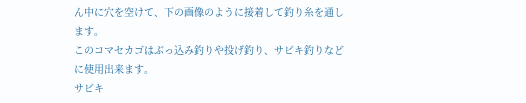ん中に穴を空けて、下の画像のように接着して釣り糸を通します。
このコマセカゴはぶっ込み釣りや投げ釣り、サビキ釣りなどに使用出来ます。
サビキ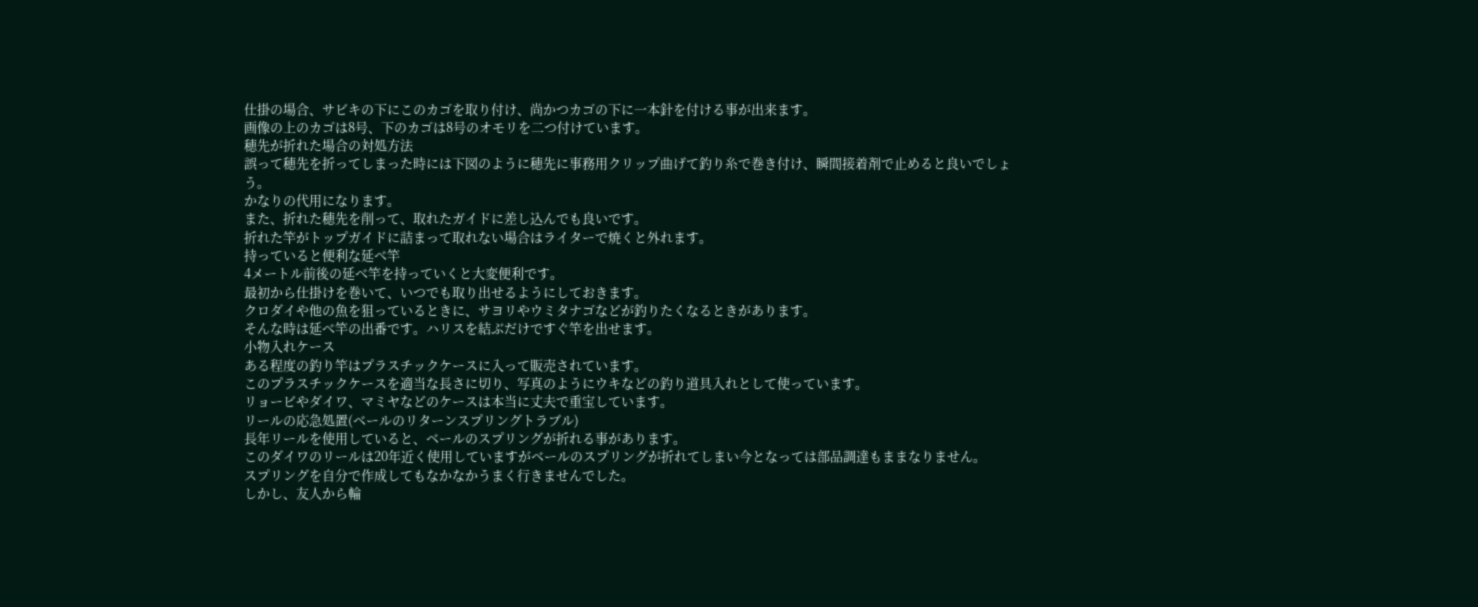仕掛の場合、サビキの下にこのカゴを取り付け、尚かつカゴの下に一本針を付ける事が出来ます。
画像の上のカゴは8号、下のカゴは8号のオモリを二つ付けています。
穂先が折れた場合の対処方法
誤って穂先を折ってしまった時には下図のように穂先に事務用クリップ曲げて釣り糸で巻き付け、瞬間接着剤で止めると良いでしょう。
かなりの代用になります。
また、折れた穂先を削って、取れたガイドに差し込んでも良いです。
折れた竿がトップガイドに詰まって取れない場合はライターで焼くと外れます。
持っていると便利な延べ竿
4メートル前後の延べ竿を持っていくと大変便利です。
最初から仕掛けを巻いて、いつでも取り出せるようにしておきます。
クロダイや他の魚を狙っているときに、サヨリやウミタナゴなどが釣りたくなるときがあります。
そんな時は延べ竿の出番です。ハリスを結ぶだけですぐ竿を出せます。
小物入れケース
ある程度の釣り竿はプラスチックケースに入って販売されています。
このプラスチックケースを適当な長さに切り、写真のようにウキなどの釣り道具入れとして使っています。
リョービやダイワ、マミヤなどのケースは本当に丈夫で重宝しています。
リールの応急処置(ベールのリターンスプリングトラブル)
長年リールを使用していると、ベールのスプリングが折れる事があります。
このダイワのリールは20年近く使用していますがベールのスプリングが折れてしまい今となっては部品調達もままなりません。
スプリングを自分で作成してもなかなかうまく行きませんでした。
しかし、友人から輪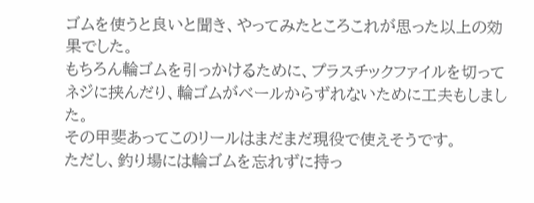ゴムを使うと良いと聞き、やってみたところこれが思った以上の効果でした。
もちろん輪ゴムを引っかけるために、プラスチックファイルを切ってネジに挟んだり、輪ゴムがベールからずれないために工夫もしました。
その甲斐あってこのリールはまだまだ現役で使えそうです。
ただし、釣り場には輪ゴムを忘れずに持っ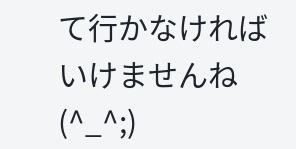て行かなければいけませんね(^_^;)